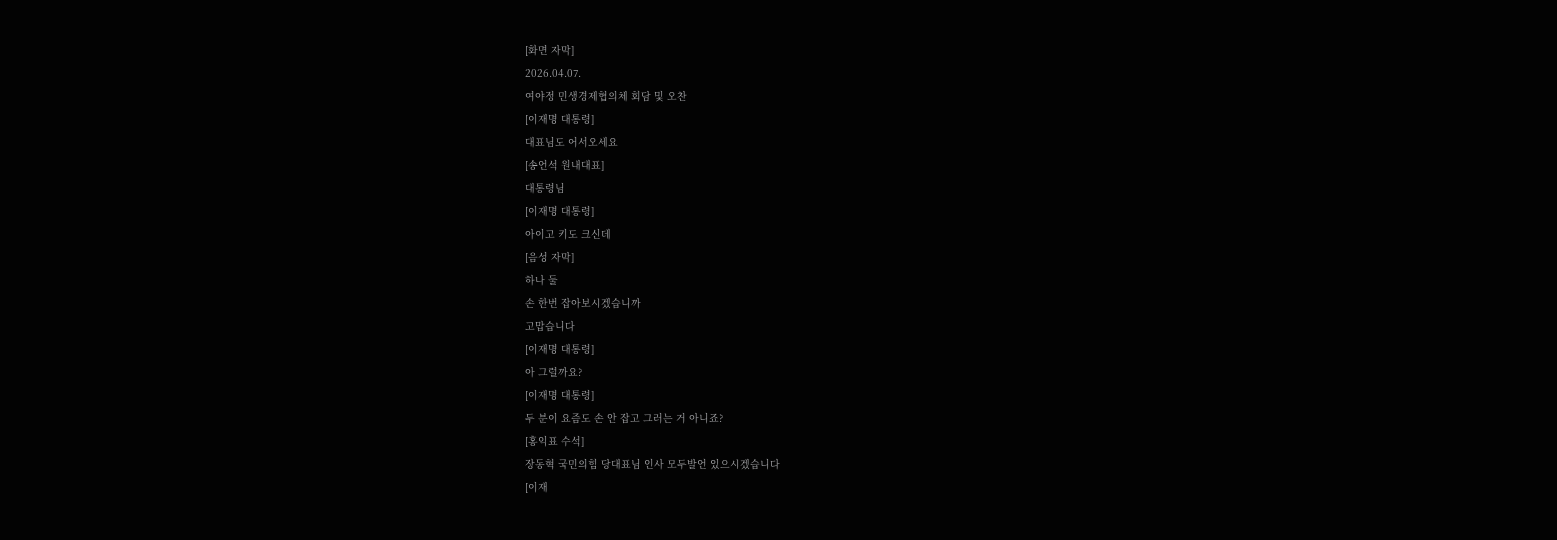[화면 자막]
2026.04.07.
여야정 민생경제협의체 회담 및 오찬
[이재명 대통령]
대표님도 어서오세요
[송언석 원내대표]
대통령님
[이재명 대통령]
아이고 키도 크신데
[음성 자막]
하나 둘
손 한번 잡아보시겠습니까
고맙습니다
[이재명 대통령]
아 그럴까요?
[이재명 대통령]
두 분이 요즘도 손 안 잡고 그러는 거 아니죠?
[홍익표 수석]
장동혁 국민의힘 당대표님 인사 모두발언 있으시겠습니다
[이재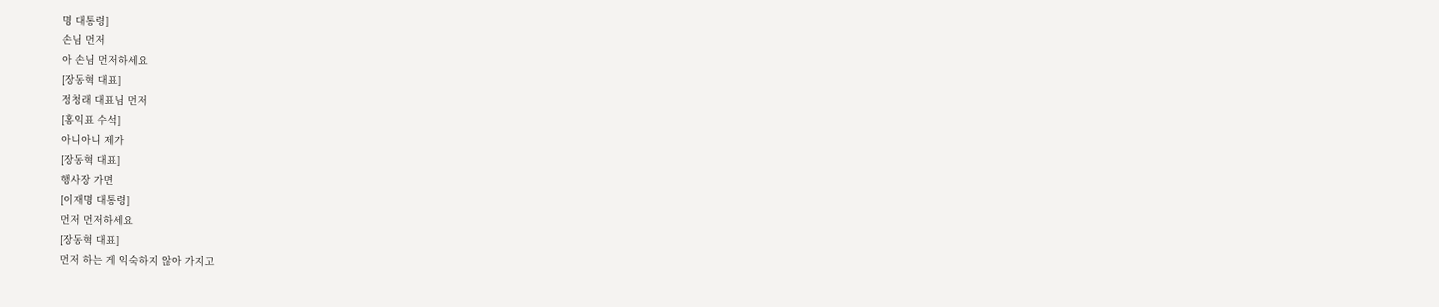명 대통령]
손님 먼저
아 손님 먼저하세요
[장동혁 대표]
정청래 대표님 먼저
[홍익표 수석]
아니아니 제가
[장동혁 대표]
행사장 가면
[이재명 대통령]
먼저 먼저하세요
[장동혁 대표]
먼저 하는 게 익숙하지 않아 가지고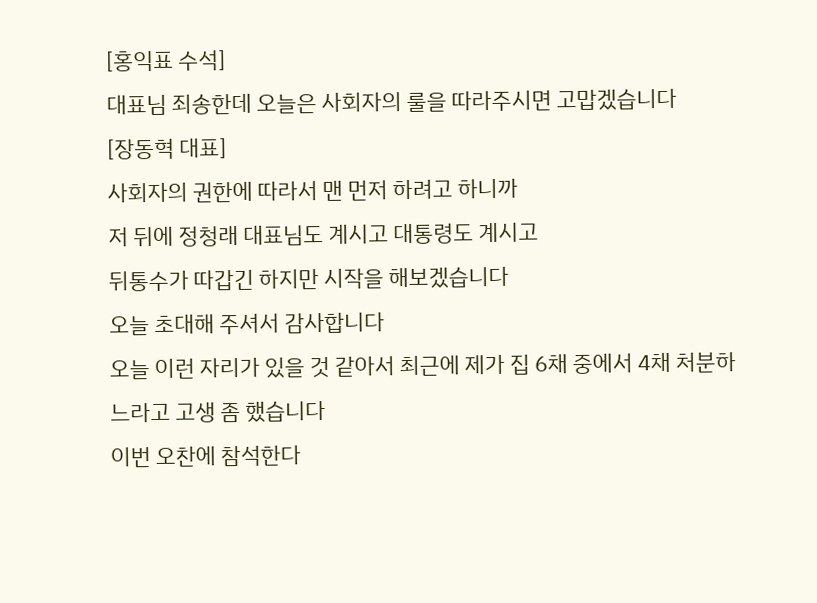[홍익표 수석]
대표님 죄송한데 오늘은 사회자의 룰을 따라주시면 고맙겠습니다
[장동혁 대표]
사회자의 권한에 따라서 맨 먼저 하려고 하니까
저 뒤에 정청래 대표님도 계시고 대통령도 계시고
뒤통수가 따갑긴 하지만 시작을 해보겠습니다
오늘 초대해 주셔서 감사합니다
오늘 이런 자리가 있을 것 같아서 최근에 제가 집 6채 중에서 4채 처분하느라고 고생 좀 했습니다
이번 오찬에 참석한다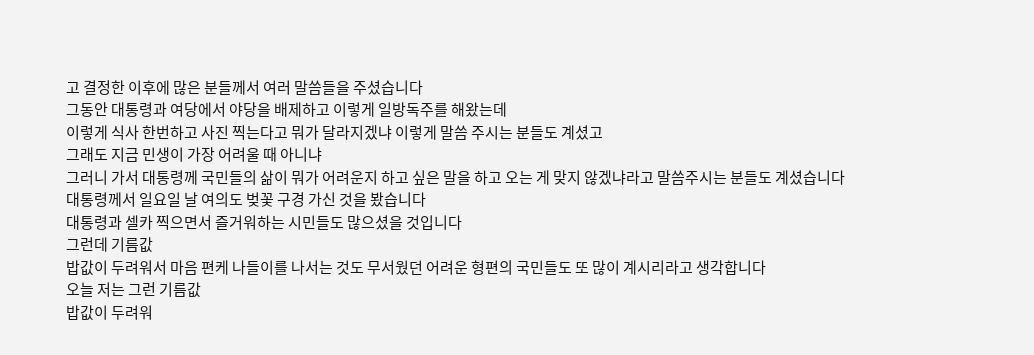고 결정한 이후에 많은 분들께서 여러 말씀들을 주셨습니다
그동안 대통령과 여당에서 야당을 배제하고 이렇게 일방독주를 해왔는데
이렇게 식사 한번하고 사진 찍는다고 뭐가 달라지겠냐 이렇게 말씀 주시는 분들도 계셨고
그래도 지금 민생이 가장 어려울 때 아니냐
그러니 가서 대통령께 국민들의 삶이 뭐가 어려운지 하고 싶은 말을 하고 오는 게 맞지 않겠냐라고 말씀주시는 분들도 계셨습니다
대통령께서 일요일 날 여의도 벚꽃 구경 가신 것을 봤습니다
대통령과 셀카 찍으면서 즐거워하는 시민들도 많으셨을 것입니다
그런데 기름값
밥값이 두려워서 마음 편케 나들이를 나서는 것도 무서웠던 어려운 형편의 국민들도 또 많이 계시리라고 생각합니다
오늘 저는 그런 기름값
밥값이 두려워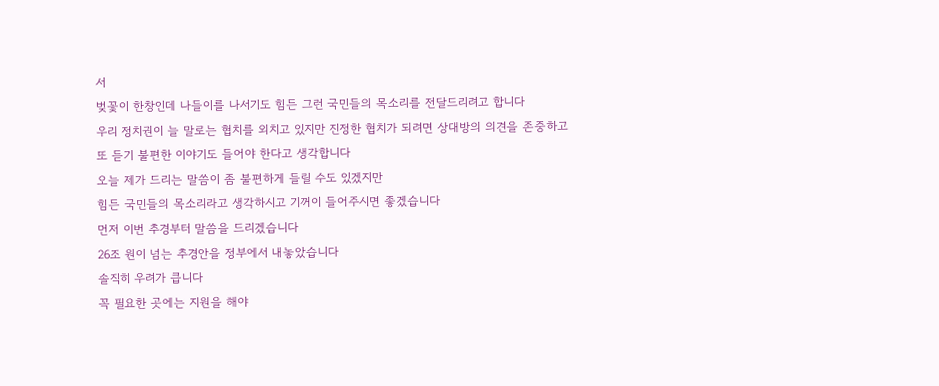서
벚꽃이 한창인데 나들이를 나서기도 힘든 그런 국민들의 목소리를 전달드리려고 합니다
우리 정치권이 늘 말로는 협치를 외치고 있지만 진정한 협치가 되려면 상대방의 의견을 존중하고
또 듣기 불편한 이야기도 들어야 한다고 생각합니다
오늘 제가 드리는 말씀이 좀 불편하게 들릴 수도 있겠지만
힘든 국민들의 목소리라고 생각하시고 기꺼이 들어주시면 좋겠습니다
먼저 이번 추경부터 말씀을 드리겠습니다
26조 원이 넘는 추경안을 정부에서 내놓았습니다
솔직히 우려가 큽니다
꼭 필요한 곳에는 지원을 해야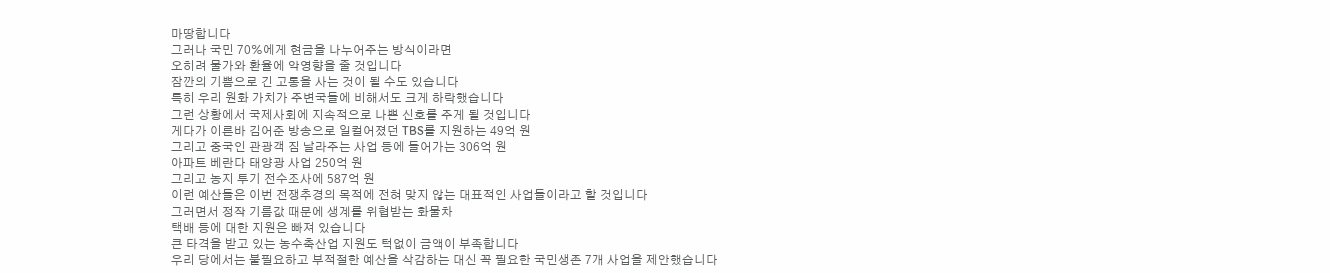마땅합니다
그러나 국민 70%에게 현금을 나누어주는 방식이라면
오히려 물가와 환율에 악영향을 줄 것입니다
잠깐의 기쁨으로 긴 고통을 사는 것이 될 수도 있습니다
특히 우리 원화 가치가 주변국들에 비해서도 크게 하락했습니다
그런 상황에서 국제사회에 지속적으로 나쁜 신호를 주게 될 것입니다
게다가 이른바 김어준 방송으로 일컬어졌던 TBS를 지원하는 49억 원
그리고 중국인 관광객 짐 날라주는 사업 등에 들어가는 306억 원
아파트 베란다 태양광 사업 250억 원
그리고 농지 투기 전수조사에 587억 원
이런 예산들은 이번 전쟁추경의 목적에 전혀 맞지 않는 대표적인 사업들이라고 할 것입니다
그러면서 정작 기름값 때문에 생계를 위협받는 화물차
택배 등에 대한 지원은 빠져 있습니다
큰 타격을 받고 있는 농수축산업 지원도 턱없이 금액이 부족합니다
우리 당에서는 불필요하고 부적절한 예산을 삭감하는 대신 꼭 필요한 국민생존 7개 사업을 제안했습니다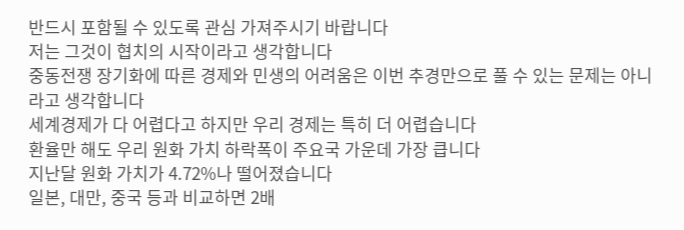반드시 포함될 수 있도록 관심 가져주시기 바랍니다
저는 그것이 협치의 시작이라고 생각합니다
중동전쟁 장기화에 따른 경제와 민생의 어려움은 이번 추경만으로 풀 수 있는 문제는 아니라고 생각합니다
세계경제가 다 어렵다고 하지만 우리 경제는 특히 더 어렵습니다
환율만 해도 우리 원화 가치 하락폭이 주요국 가운데 가장 큽니다
지난달 원화 가치가 4.72%나 떨어졌습니다
일본, 대만, 중국 등과 비교하면 2배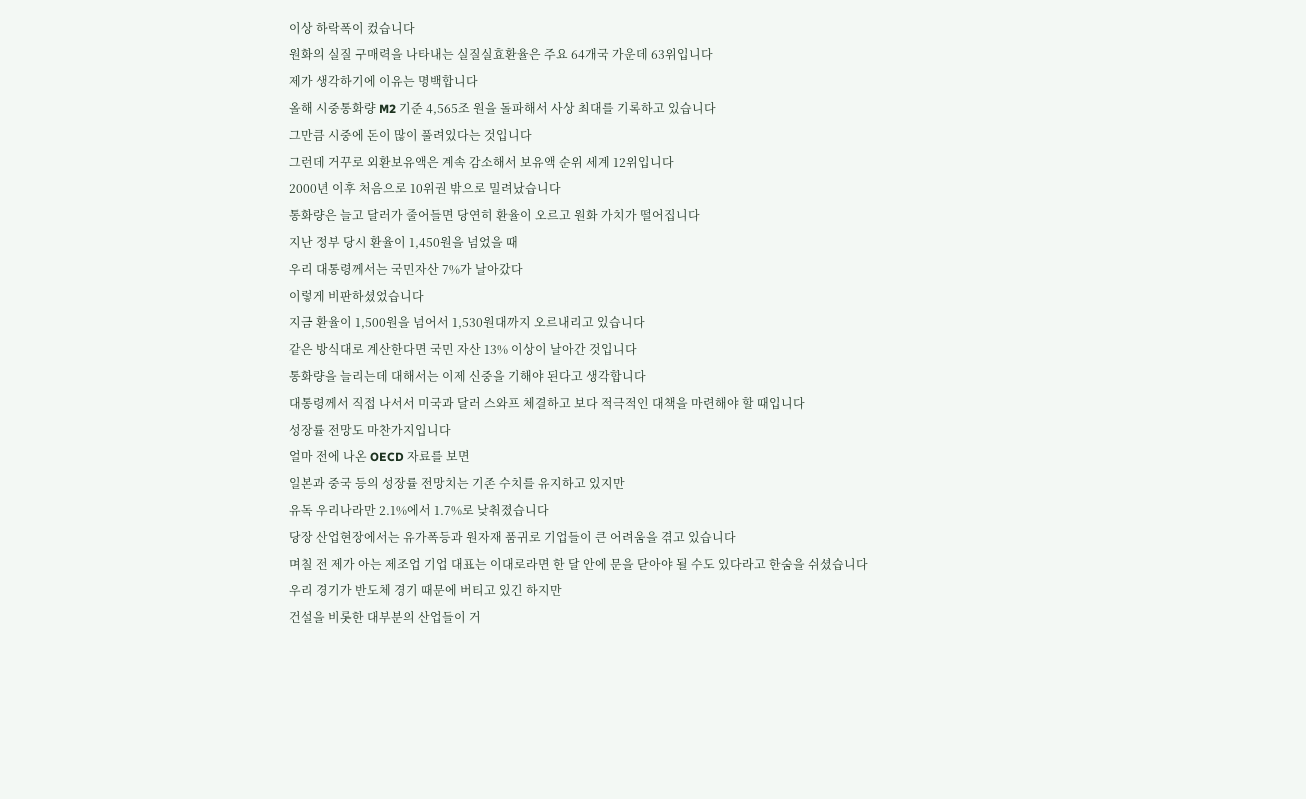이상 하락폭이 컸습니다
원화의 실질 구매력을 나타내는 실질실효환율은 주요 64개국 가운데 63위입니다
제가 생각하기에 이유는 명백합니다
올해 시중통화량 M2 기준 4,565조 원을 돌파해서 사상 최대를 기록하고 있습니다
그만큼 시중에 돈이 많이 풀려있다는 것입니다
그런데 거꾸로 외환보유액은 계속 감소해서 보유액 순위 세계 12위입니다
2000년 이후 처음으로 10위권 밖으로 밀려났습니다
통화량은 늘고 달러가 줄어들면 당연히 환율이 오르고 원화 가치가 떨어집니다
지난 정부 당시 환율이 1,450원을 넘었을 때
우리 대통령께서는 국민자산 7%가 날아갔다
이렇게 비판하셨었습니다
지금 환율이 1,500원을 넘어서 1,530원대까지 오르내리고 있습니다
같은 방식대로 계산한다면 국민 자산 13% 이상이 날아간 것입니다
통화량을 늘리는데 대해서는 이제 신중을 기해야 된다고 생각합니다
대통령께서 직접 나서서 미국과 달러 스와프 체결하고 보다 적극적인 대책을 마련해야 할 때입니다
성장률 전망도 마찬가지입니다
얼마 전에 나온 OECD 자료를 보면
일본과 중국 등의 성장률 전망치는 기존 수치를 유지하고 있지만
유독 우리나라만 2.1%에서 1.7%로 낮춰졌습니다
당장 산업현장에서는 유가폭등과 원자재 품귀로 기업들이 큰 어려움을 겪고 있습니다
며칠 전 제가 아는 제조업 기업 대표는 이대로라면 한 달 안에 문을 닫아야 될 수도 있다라고 한숨을 쉬셨습니다
우리 경기가 반도체 경기 때문에 버티고 있긴 하지만
건설을 비롯한 대부분의 산업들이 거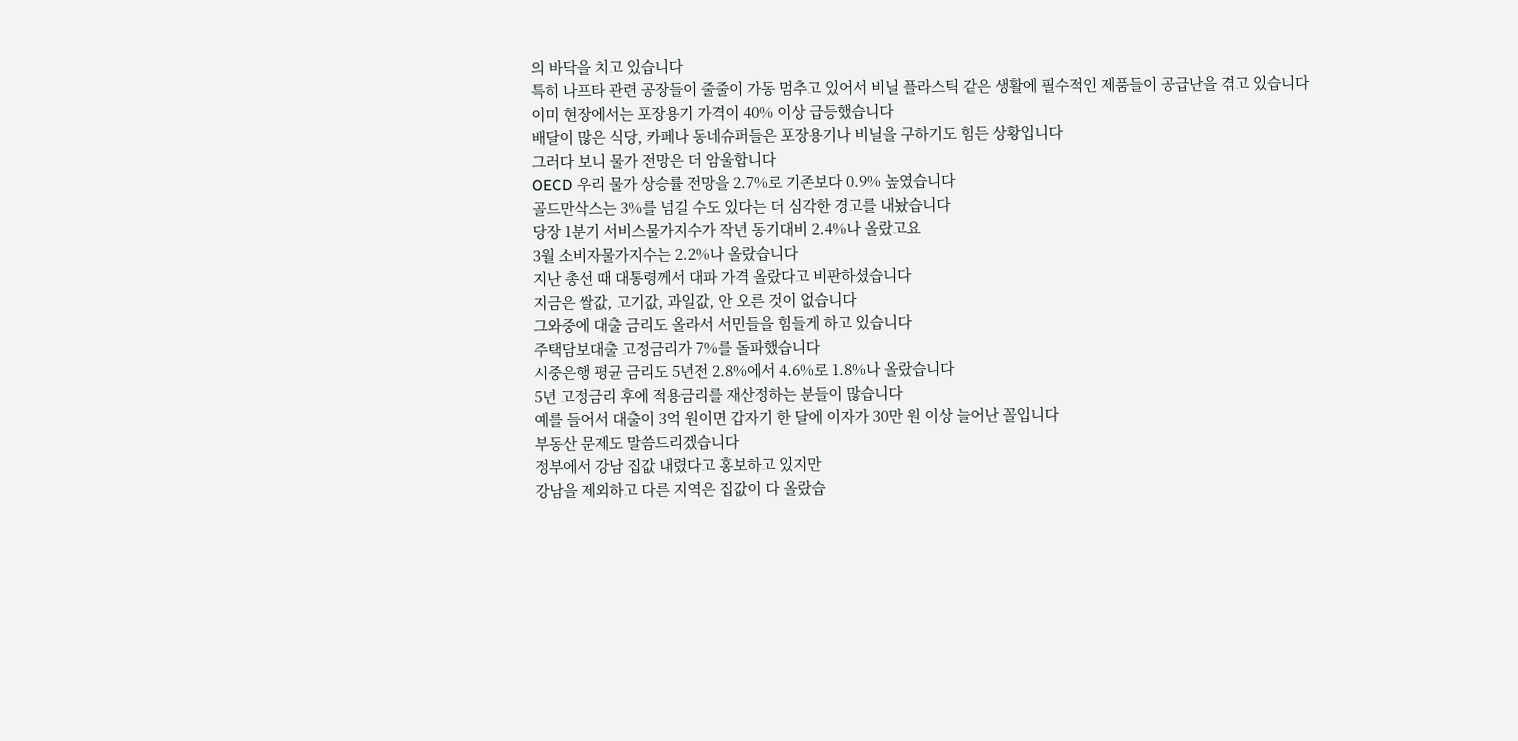의 바닥을 치고 있습니다
특히 나프타 관련 공장들이 줄줄이 가동 멈추고 있어서 비닐 플라스틱 같은 생활에 필수적인 제품들이 공급난을 겪고 있습니다
이미 현장에서는 포장용기 가격이 40% 이상 급등했습니다
배달이 많은 식당, 카페나 동네슈퍼들은 포장용기나 비닐을 구하기도 힘든 상황입니다
그러다 보니 물가 전망은 더 암울합니다
OECD 우리 물가 상승률 전망을 2.7%로 기존보다 0.9% 높였습니다
골드만삭스는 3%를 넘길 수도 있다는 더 심각한 경고를 내놨습니다
당장 1분기 서비스물가지수가 작년 동기대비 2.4%나 올랐고요
3월 소비자물가지수는 2.2%나 올랐습니다
지난 총선 때 대통령께서 대파 가격 올랐다고 비판하셨습니다
지금은 쌀값, 고기값, 과일값, 안 오른 것이 없습니다
그와중에 대출 금리도 올라서 서민들을 힘들게 하고 있습니다
주택담보대출 고정금리가 7%를 돌파했습니다
시중은행 평균 금리도 5년전 2.8%에서 4.6%로 1.8%나 올랐습니다
5년 고정금리 후에 적용금리를 재산정하는 분들이 많습니다
예를 들어서 대출이 3억 원이면 갑자기 한 달에 이자가 30만 원 이상 늘어난 꼴입니다
부동산 문제도 말씀드리겠습니다
정부에서 강남 집값 내렸다고 홍보하고 있지만
강남을 제외하고 다른 지역은 집값이 다 올랐습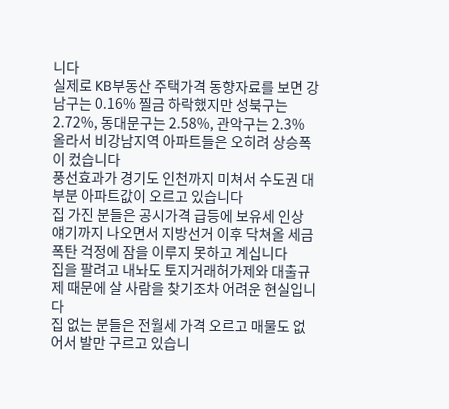니다
실제로 KB부동산 주택가격 동향자료를 보면 강남구는 0.16% 찔금 하락했지만 성북구는 2.72%, 동대문구는 2.58%, 관악구는 2.3% 올라서 비강남지역 아파트들은 오히려 상승폭이 컸습니다
풍선효과가 경기도 인천까지 미쳐서 수도권 대부분 아파트값이 오르고 있습니다
집 가진 분들은 공시가격 급등에 보유세 인상 얘기까지 나오면서 지방선거 이후 닥쳐올 세금폭탄 걱정에 잠을 이루지 못하고 계십니다
집을 팔려고 내놔도 토지거래허가제와 대출규제 때문에 살 사람을 찾기조차 어려운 현실입니다
집 없는 분들은 전월세 가격 오르고 매물도 없어서 발만 구르고 있습니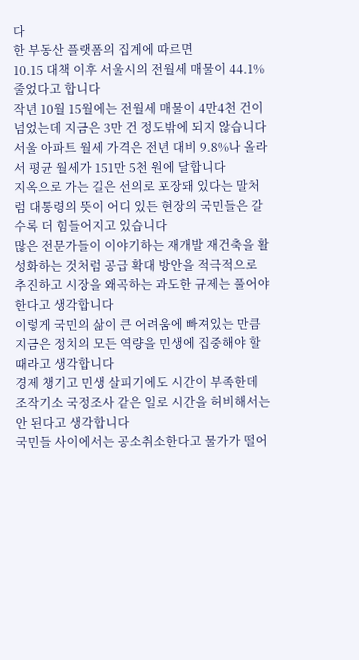다
한 부동산 플랫폼의 집계에 따르면
10.15 대책 이후 서울시의 전월세 매물이 44.1% 줄었다고 합니다
작년 10월 15월에는 전월세 매물이 4만4천 건이 넘었는데 지금은 3만 건 정도밖에 되지 않습니다
서울 아파트 월세 가격은 전년 대비 9.8%나 올라서 평균 월세가 151만 5천 원에 달합니다
지옥으로 가는 길은 선의로 포장돼 있다는 말처럼 대통령의 뜻이 어디 있든 현장의 국민들은 갈수록 더 힘들어지고 있습니다
많은 전문가들이 이야기하는 재개발 재건축을 활성화하는 것처럼 공급 확대 방안을 적극적으로 추진하고 시장을 왜곡하는 과도한 규제는 풀어야 한다고 생각합니다
이렇게 국민의 삶이 큰 어려움에 빠져있는 만큼 지금은 정치의 모든 역량을 민생에 집중해야 할 때라고 생각합니다
경제 챙기고 민생 살피기에도 시간이 부족한데
조작기소 국정조사 같은 일로 시간을 허비해서는 안 된다고 생각합니다
국민들 사이에서는 공소취소한다고 물가가 떨어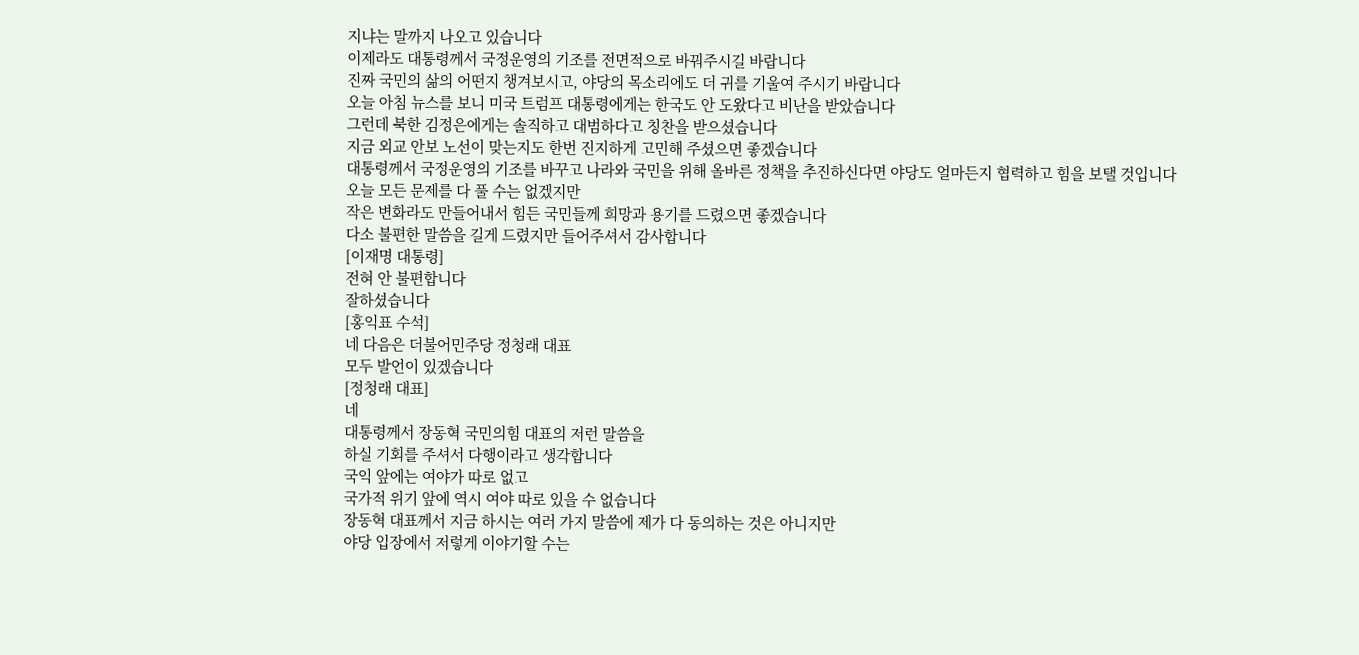지냐는 말까지 나오고 있습니다
이제라도 대통령께서 국정운영의 기조를 전면적으로 바꿔주시길 바랍니다
진짜 국민의 삶의 어떤지 챙겨보시고, 야당의 목소리에도 더 귀를 기울여 주시기 바랍니다
오늘 아침 뉴스를 보니 미국 트럼프 대통령에게는 한국도 안 도왔다고 비난을 받았습니다
그런데 북한 김정은에게는 솔직하고 대범하다고 칭찬을 받으셨습니다
지금 외교 안보 노선이 맞는지도 한번 진지하게 고민해 주셨으면 좋겠습니다
대통령께서 국정운영의 기조를 바꾸고 나라와 국민을 위해 올바른 정책을 추진하신다면 야당도 얼마든지 협력하고 힘을 보탤 것입니다
오늘 모든 문제를 다 풀 수는 없겠지만
작은 변화라도 만들어내서 힘든 국민들께 희망과 용기를 드렸으면 좋겠습니다
다소 불편한 말씀을 길게 드렸지만 들어주셔서 감사합니다
[이재명 대통령]
전혀 안 불편합니다
잘하셨습니다
[홍익표 수석]
네 다음은 더불어민주당 정청래 대표
모두 발언이 있겠습니다
[정청래 대표]
네
대통령께서 장동혁 국민의힘 대표의 저런 말씀을
하실 기회를 주셔서 다행이라고 생각합니다
국익 앞에는 여야가 따로 없고
국가적 위기 앞에 역시 여야 따로 있을 수 없습니다
장동혁 대표께서 지금 하시는 여러 가지 말씀에 제가 다 동의하는 것은 아니지만
야당 입장에서 저렇게 이야기할 수는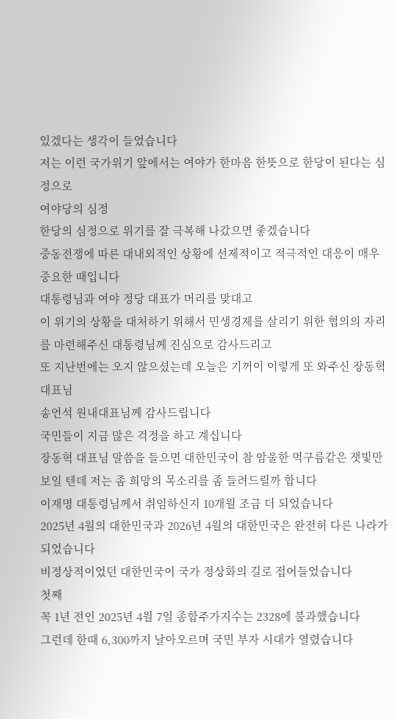있겠다는 생각이 들었습니다
저는 이런 국가위기 앞에서는 여야가 한마음 한뜻으로 한당이 된다는 심정으로
여야당의 심정
한당의 심정으로 위기를 잘 극복해 나갔으면 좋겠습니다
중동전쟁에 따른 대내외적인 상황에 선제적이고 적극적인 대응이 매우 중요한 때입니다
대통령님과 여야 정당 대표가 머리를 맞대고
이 위기의 상황을 대처하기 위해서 민생경제를 살리기 위한 협의의 자리를 마련해주신 대통령님께 진심으로 감사드리고
또 지난번에는 오지 않으셨는데 오늘은 기꺼이 이렇게 또 와주신 장동혁 대표님
송언석 원내대표님께 감사드립니다
국민들이 지금 많은 걱정을 하고 계십니다
장동혁 대표님 말씀을 들으면 대한민국이 참 암울한 먹구름같은 잿빛만 보일 텐데 저는 좀 희망의 목소리를 좀 들려드릴까 합니다
이재명 대통령님께서 취임하신지 10개월 조금 더 되었습니다
2025년 4월의 대한민국과 2026년 4월의 대한민국은 완전히 다른 나라가 되었습니다
비정상적이었던 대한민국이 국가 정상화의 길로 접어들었습니다
첫째
꼭 1년 전인 2025년 4월 7일 종합주가지수는 2328에 불과했습니다
그런데 한때 6,300까지 날아오르며 국민 부자 시대가 열렸습니다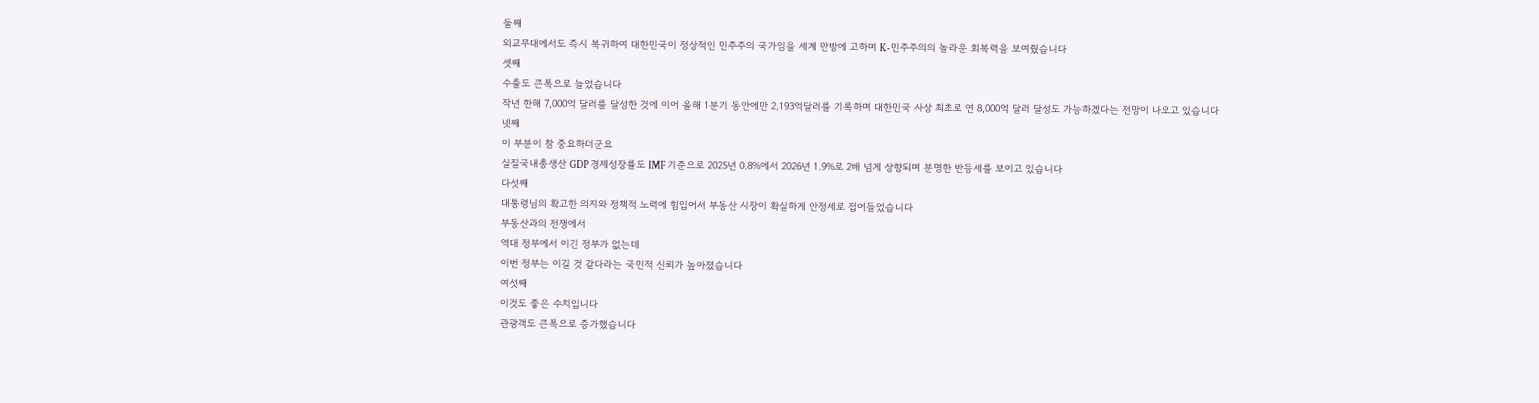둘째
외교무대에서도 즉시 복귀하여 대한민국이 정상적인 민주주의 국가임을 세계 만방에 고하며 K-민주주의의 놀라운 회복력을 보여줬습니다
셋째
수출도 큰폭으로 늘었습니다
작년 한해 7,000억 달러를 달성한 것에 이어 올해 1분기 동안에만 2,193억달러를 기록하며 대한민국 사상 최초로 연 8,000억 달러 달성도 가능하겠다는 전망이 나오고 있습니다
넷째
이 부분이 참 중요하더군요
실질국내총생산 GDP 경제성장률도 IMF 기준으로 2025년 0.8%에서 2026년 1.9%로 2배 넘게 상향되며 분명한 반등세를 보이고 있습니다
다섯째
대통령님의 확고한 의지와 정책적 노력에 힘입어서 부동산 시장이 확실하게 안정세로 접어들었습니다
부동산과의 전쟁에서
역대 정부에서 이긴 정부가 없는데
이번 정부는 이길 것 같다라는 국민적 신뢰가 높아졌습니다
여섯째
이것도 좋은 수치입니다
관광객도 큰폭으로 증가했습니다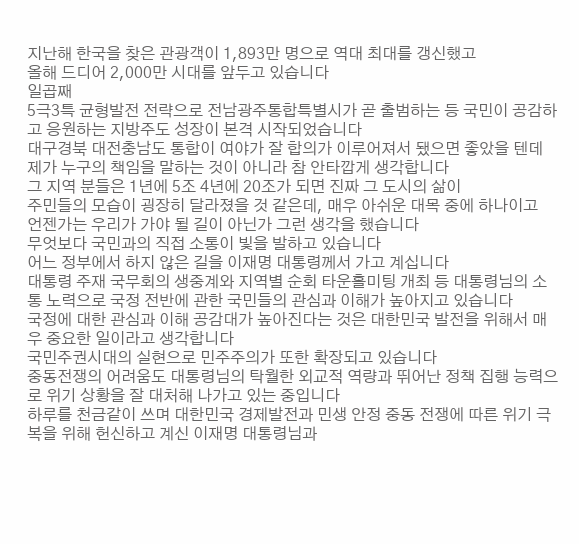지난해 한국을 찾은 관광객이 1,893만 명으로 역대 최대를 갱신했고
올해 드디어 2,000만 시대를 앞두고 있습니다
일곱째
5극3특 균형발전 전략으로 전남광주통합특별시가 곧 출범하는 등 국민이 공감하고 응원하는 지방주도 성장이 본격 시작되었습니다
대구경북 대전충남도 통합이 여야가 잘 합의가 이루어져서 됐으면 좋았을 텐데 제가 누구의 책임을 말하는 것이 아니라 참 안타깝게 생각합니다
그 지역 분들은 1년에 5조 4년에 20조가 되면 진짜 그 도시의 삶이
주민들의 모습이 굉장히 달라졌을 것 같은데, 매우 아쉬운 대목 중에 하나이고
언젠가는 우리가 가야 될 길이 아닌가 그런 생각을 했습니다
무엇보다 국민과의 직접 소통이 빛을 발하고 있습니다
어느 정부에서 하지 않은 길을 이재명 대통령께서 가고 계십니다
대통령 주재 국무회의 생중계와 지역별 순회 타운홀미팅 개최 등 대통령님의 소통 노력으로 국정 전반에 관한 국민들의 관심과 이해가 높아지고 있습니다
국정에 대한 관심과 이해 공감대가 높아진다는 것은 대한민국 발전을 위해서 매우 중요한 일이라고 생각합니다
국민주권시대의 실현으로 민주주의가 또한 확장되고 있습니다
중동전쟁의 어려움도 대통령님의 탁월한 외교적 역량과 뛰어난 정책 집행 능력으로 위기 상황을 잘 대처해 나가고 있는 중입니다
하루를 천금같이 쓰며 대한민국 경제발전과 민생 안정 중동 전쟁에 따른 위기 극복을 위해 헌신하고 계신 이재명 대통령님과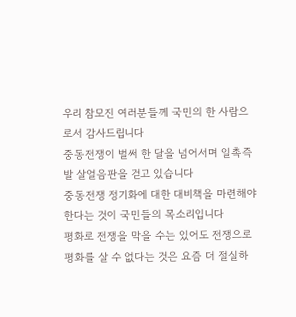우리 참모진 여러분들께 국민의 한 사람으로서 감사드립니다
중동전쟁이 벌써 한 달을 넘어서며 일촉즉발 살얼음판을 걷고 있습니다
중동전쟁 정기화에 대한 대비책을 마련해야 한다는 것이 국민들의 목소리입니다
평화로 전쟁을 막을 수는 있어도 전쟁으로 평화를 살 수 없다는 것은 요즘 더 절실하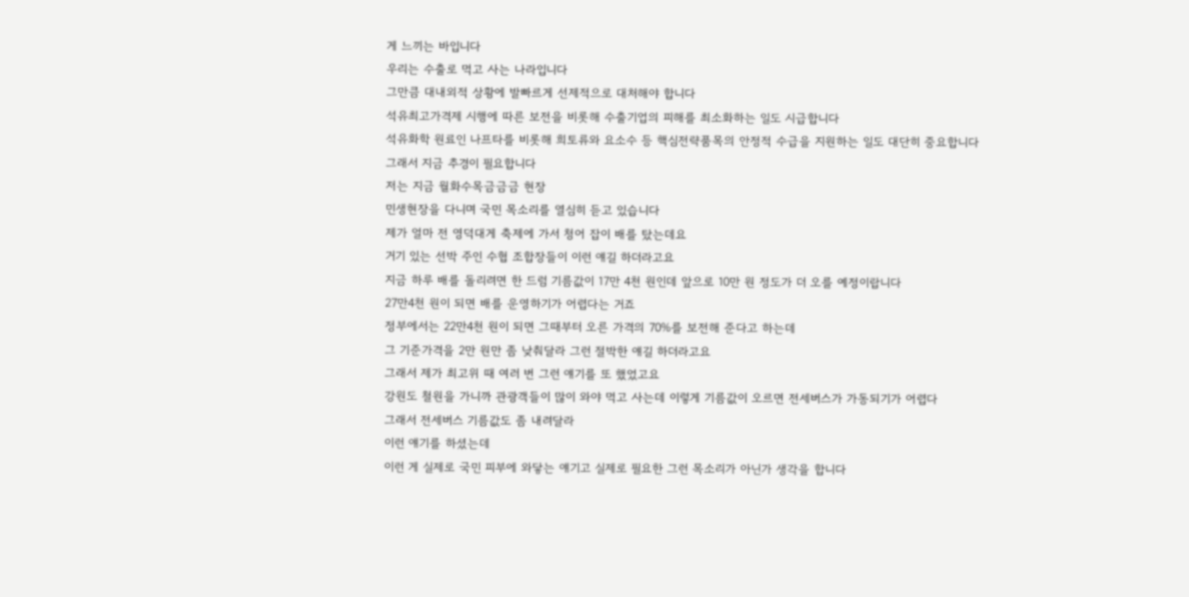게 느끼는 바입니다
우리는 수출로 먹고 사는 나라입니다
그만큼 대내외적 상황에 발빠르게 선제적으로 대처해야 합니다
석유최고가격제 시행에 따른 보전을 비롯해 수출기업의 피해를 최소화하는 일도 시급합니다
석유화학 원료인 나프타를 비롯해 희토류와 요소수 등 핵심전략품목의 안정적 수급을 지원하는 일도 대단히 중요합니다
그래서 지금 추경이 필요합니다
저는 지금 월화수목금금금 현장
민생현장을 다니며 국민 목소리를 열심히 듣고 있습니다
제가 얼마 전 영덕대게 축제에 가서 청어 잡이 배를 탔는데요
거기 있는 선박 주인 수협 조합장들이 이런 얘길 하더라고요
지금 하루 배를 돌리려면 한 드럼 기름값이 17만 4천 원인데 앞으로 10만 원 정도가 더 오를 예정이랍니다
27만4천 원이 되면 배를 운영하기가 어렵다는 거죠
정부에서는 22만4천 원이 되면 그때부터 오른 가격의 70%를 보전해 준다고 하는데
그 기준가격을 2만 원만 좀 낮춰달라 그런 절박한 얘길 하더라고요
그래서 제가 최고위 때 여러 번 그런 얘기를 또 했었고요
강원도 철원을 가니까 관광객들이 많이 와야 먹고 사는데 이렇게 기름값이 오르면 전세버스가 가동되기가 어렵다
그래서 전세버스 기름값도 좀 내려달라
이런 얘기를 하셨는데
이런 게 실제로 국민 피부에 와닿는 얘기고 실제로 필요한 그런 목소리가 아닌가 생각을 합니다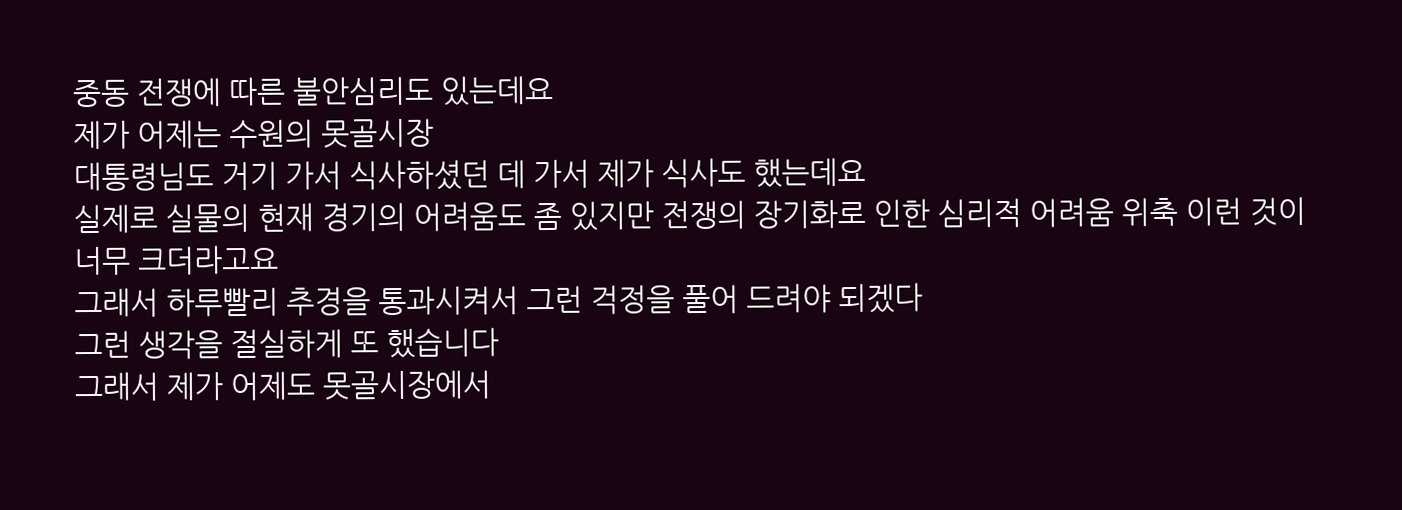중동 전쟁에 따른 불안심리도 있는데요
제가 어제는 수원의 못골시장
대통령님도 거기 가서 식사하셨던 데 가서 제가 식사도 했는데요
실제로 실물의 현재 경기의 어려움도 좀 있지만 전쟁의 장기화로 인한 심리적 어려움 위축 이런 것이 너무 크더라고요
그래서 하루빨리 추경을 통과시켜서 그런 걱정을 풀어 드려야 되겠다
그런 생각을 절실하게 또 했습니다
그래서 제가 어제도 못골시장에서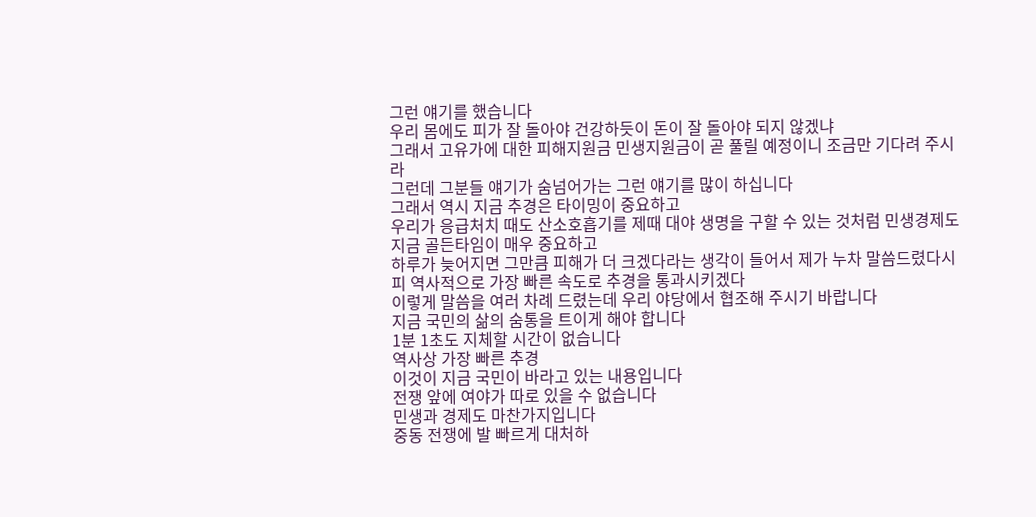그런 얘기를 했습니다
우리 몸에도 피가 잘 돌아야 건강하듯이 돈이 잘 돌아야 되지 않겠냐
그래서 고유가에 대한 피해지원금 민생지원금이 곧 풀릴 예정이니 조금만 기다려 주시라
그런데 그분들 얘기가 숨넘어가는 그런 얘기를 많이 하십니다
그래서 역시 지금 추경은 타이밍이 중요하고
우리가 응급처치 때도 산소호흡기를 제때 대야 생명을 구할 수 있는 것처럼 민생경제도 지금 골든타임이 매우 중요하고
하루가 늦어지면 그만큼 피해가 더 크겠다라는 생각이 들어서 제가 누차 말씀드렸다시피 역사적으로 가장 빠른 속도로 추경을 통과시키겠다
이렇게 말씀을 여러 차례 드렸는데 우리 야당에서 협조해 주시기 바랍니다
지금 국민의 삶의 숨통을 트이게 해야 합니다
1분 1초도 지체할 시간이 없습니다
역사상 가장 빠른 추경
이것이 지금 국민이 바라고 있는 내용입니다
전쟁 앞에 여야가 따로 있을 수 없습니다
민생과 경제도 마찬가지입니다
중동 전쟁에 발 빠르게 대처하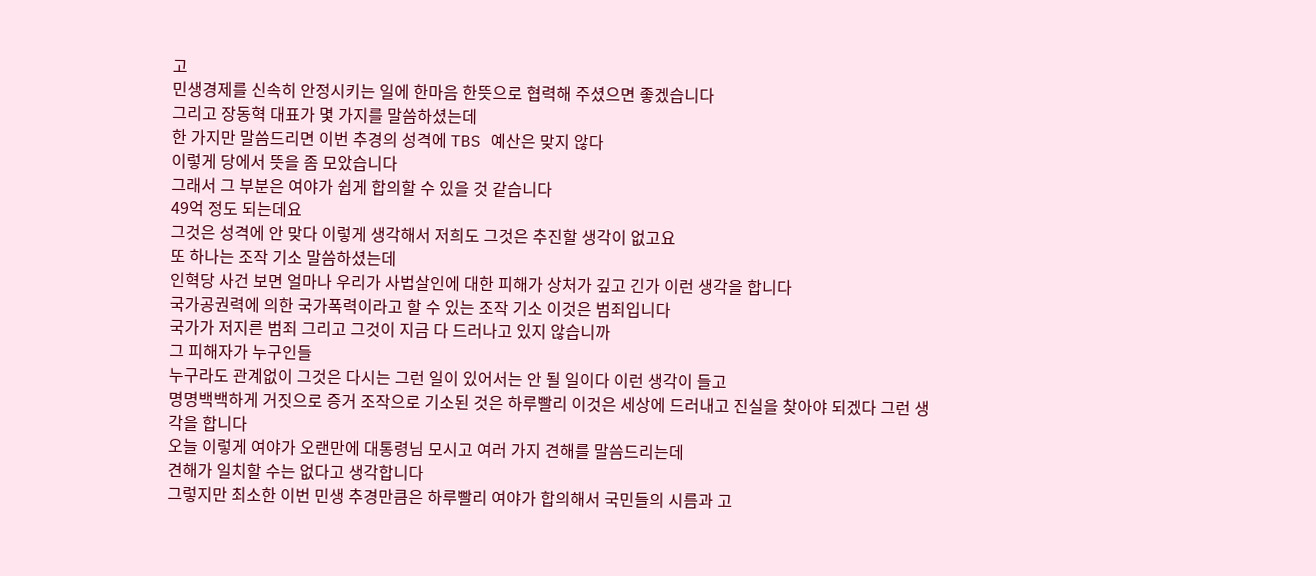고
민생경제를 신속히 안정시키는 일에 한마음 한뜻으로 협력해 주셨으면 좋겠습니다
그리고 장동혁 대표가 몇 가지를 말씀하셨는데
한 가지만 말씀드리면 이번 추경의 성격에 TBS 예산은 맞지 않다
이렇게 당에서 뜻을 좀 모았습니다
그래서 그 부분은 여야가 쉽게 합의할 수 있을 것 같습니다
49억 정도 되는데요
그것은 성격에 안 맞다 이렇게 생각해서 저희도 그것은 추진할 생각이 없고요
또 하나는 조작 기소 말씀하셨는데
인혁당 사건 보면 얼마나 우리가 사법살인에 대한 피해가 상처가 깊고 긴가 이런 생각을 합니다
국가공권력에 의한 국가폭력이라고 할 수 있는 조작 기소 이것은 범죄입니다
국가가 저지른 범죄 그리고 그것이 지금 다 드러나고 있지 않습니까
그 피해자가 누구인들
누구라도 관계없이 그것은 다시는 그런 일이 있어서는 안 될 일이다 이런 생각이 들고
명명백백하게 거짓으로 증거 조작으로 기소된 것은 하루빨리 이것은 세상에 드러내고 진실을 찾아야 되겠다 그런 생각을 합니다
오늘 이렇게 여야가 오랜만에 대통령님 모시고 여러 가지 견해를 말씀드리는데
견해가 일치할 수는 없다고 생각합니다
그렇지만 최소한 이번 민생 추경만큼은 하루빨리 여야가 합의해서 국민들의 시름과 고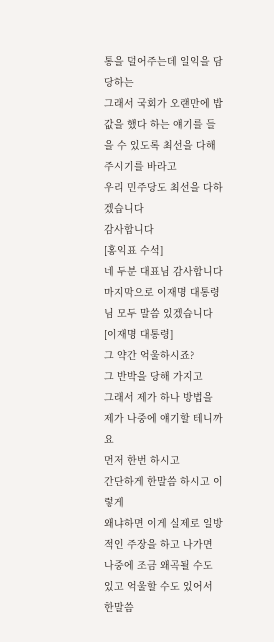통을 덜어주는데 일익을 담당하는
그래서 국회가 오랜만에 밥값을 했다 하는 얘기를 들을 수 있도록 최선을 다해 주시기를 바라고
우리 민주당도 최선을 다하겠습니다
감사합니다
[홍익표 수석]
네 두분 대표님 감사합니다
마지막으로 이재명 대통령님 모두 말씀 있겠습니다
[이재명 대통령]
그 약간 억울하시죠?
그 반박을 당해 가지고
그래서 제가 하나 방법을
제가 나중에 얘기할 테니까요
먼저 한번 하시고
간단하게 한말씀 하시고 이렇게
왜냐하면 이게 실제로 일방적인 주장을 하고 나가면 나중에 조금 왜곡될 수도 있고 억울할 수도 있어서 한말씀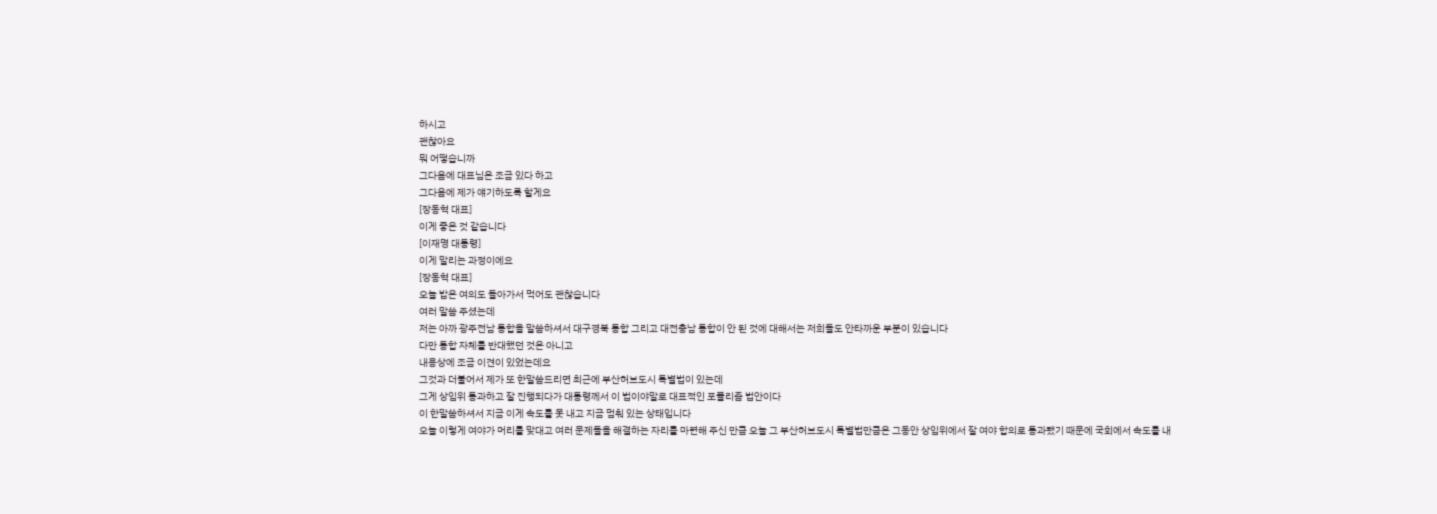하시고
괜찮아요
뭐 어떻습니까
그다음에 대표님은 조금 있다 하고
그다음에 제가 얘기하도록 할게요
[장동혁 대표]
이게 좋은 것 같습니다
[이재명 대통령]
이게 말리는 과정이에요
[장동혁 대표]
오늘 밥은 여의도 돌아가서 먹어도 괜찮습니다
여러 말씀 주셨는데
저는 아까 광주전남 통합을 말씀하셔서 대구경북 통합 그리고 대전충남 통합이 안 된 것에 대해서는 저희들도 안타까운 부분이 있습니다
다만 통합 자체를 반대했던 것은 아니고
내용상에 조금 이견이 있었는데요
그것과 더불어서 제가 또 한말씀드리면 최근에 부산허브도시 특별법이 있는데
그게 상임위 통과하고 잘 진행되다가 대통령께서 이 법이야말로 대표적인 포퓰리즘 법안이다
이 한말씀하셔서 지금 이게 속도를 못 내고 지금 멈춰 있는 상태입니다
오늘 이렇게 여야가 머리를 맞대고 여러 문제들을 해결하는 자리를 마련해 주신 만큼 오늘 그 부산허브도시 특별법만큼은 그동안 상임위에서 잘 여야 합의로 통과됐기 때문에 국회에서 속도를 내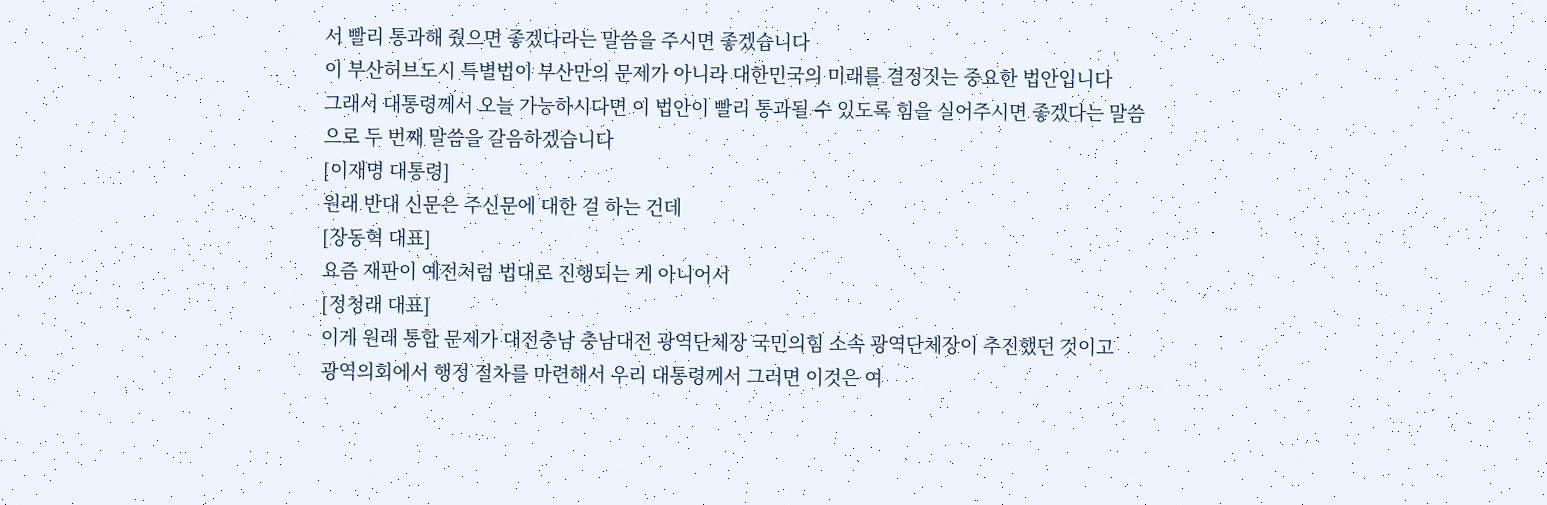서 빨리 통과해 줬으면 좋겠다라는 말씀을 주시면 좋겠습니다
이 부산허브도시 특별법이 부산만의 문제가 아니라 대한민국의 미래를 결정짓는 중요한 법안입니다
그래서 대통령께서 오늘 가능하시다면 이 법안이 빨리 통과될 수 있도록 힘을 실어주시면 좋겠다는 말씀으로 두 번째 말씀을 갈음하겠습니다
[이재명 대통령]
원래 반대 신문은 주신문에 대한 걸 하는 건데
[장동혁 대표]
요즘 재판이 예전처럼 법대로 진행되는 게 아니어서
[정청래 대표]
이게 원래 통합 문제가 대전충남 충남대전 광역단체장 국민의힘 소속 광역단체장이 추진했던 것이고
광역의회에서 행정 절차를 마련해서 우리 대통령께서 그러면 이것은 여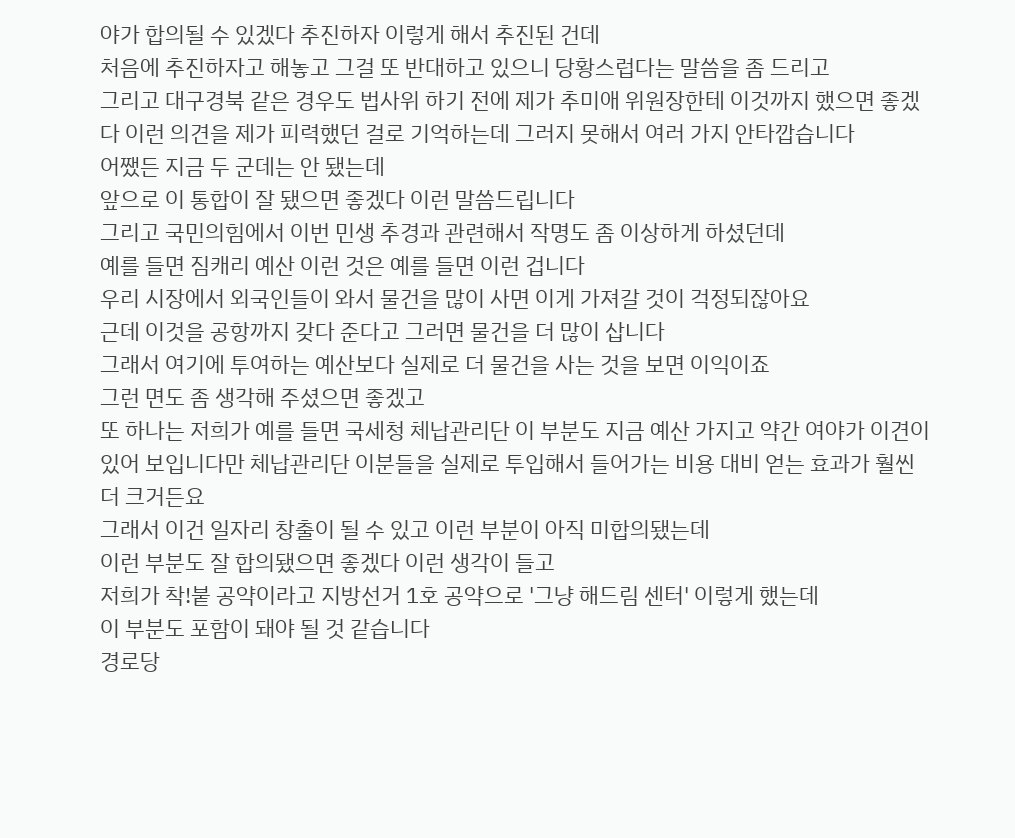야가 합의될 수 있겠다 추진하자 이렇게 해서 추진된 건데
처음에 추진하자고 해놓고 그걸 또 반대하고 있으니 당황스럽다는 말씀을 좀 드리고
그리고 대구경북 같은 경우도 법사위 하기 전에 제가 추미애 위원장한테 이것까지 했으면 좋겠다 이런 의견을 제가 피력했던 걸로 기억하는데 그러지 못해서 여러 가지 안타깝습니다
어쨌든 지금 두 군데는 안 됐는데
앞으로 이 통합이 잘 됐으면 좋겠다 이런 말씀드립니다
그리고 국민의힘에서 이번 민생 추경과 관련해서 작명도 좀 이상하게 하셨던데
예를 들면 짐캐리 예산 이런 것은 예를 들면 이런 겁니다
우리 시장에서 외국인들이 와서 물건을 많이 사면 이게 가져갈 것이 걱정되잖아요
근데 이것을 공항까지 갖다 준다고 그러면 물건을 더 많이 삽니다
그래서 여기에 투여하는 예산보다 실제로 더 물건을 사는 것을 보면 이익이죠
그런 면도 좀 생각해 주셨으면 좋겠고
또 하나는 저희가 예를 들면 국세청 체납관리단 이 부분도 지금 예산 가지고 약간 여야가 이견이 있어 보입니다만 체납관리단 이분들을 실제로 투입해서 들어가는 비용 대비 얻는 효과가 훨씬 더 크거든요
그래서 이건 일자리 창출이 될 수 있고 이런 부분이 아직 미합의됐는데
이런 부분도 잘 합의됐으면 좋겠다 이런 생각이 들고
저희가 착!붙 공약이라고 지방선거 1호 공약으로 '그냥 해드림 센터' 이렇게 했는데
이 부분도 포함이 돼야 될 것 같습니다
경로당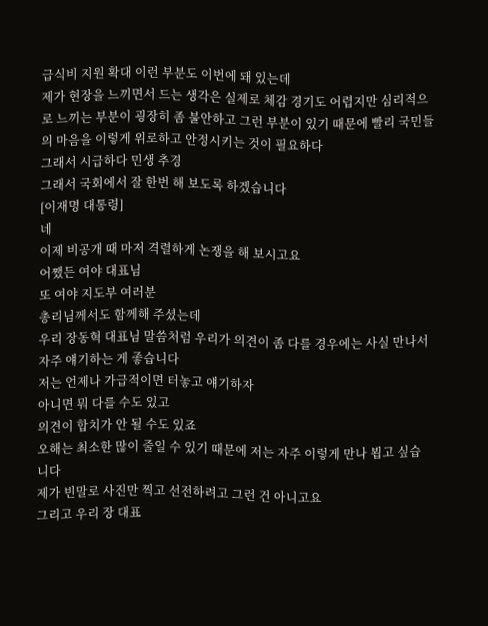급식비 지원 확대 이런 부분도 이번에 돼 있는데
제가 현장을 느끼면서 드는 생각은 실제로 체감 경기도 어렵지만 심리적으로 느끼는 부분이 굉장히 좀 불안하고 그런 부분이 있기 때문에 빨리 국민들의 마음을 이렇게 위로하고 안정시키는 것이 필요하다
그래서 시급하다 민생 추경
그래서 국회에서 잘 한번 해 보도록 하겠습니다
[이재명 대통령]
네
이제 비공개 때 마저 격렬하게 논쟁을 해 보시고요
어쨌든 여야 대표님
또 여야 지도부 여러분
총리님께서도 함께해 주셨는데
우리 장동혁 대표님 말씀처럼 우리가 의견이 좀 다를 경우에는 사실 만나서 자주 얘기하는 게 좋습니다
저는 언제나 가급적이면 터놓고 얘기하자
아니면 뭐 다를 수도 있고
의견이 합치가 안 될 수도 있죠
오해는 최소한 많이 줄일 수 있기 때문에 저는 자주 이렇게 만나 뵙고 싶습니다
제가 빈말로 사진만 찍고 선전하려고 그런 건 아니고요
그리고 우리 장 대표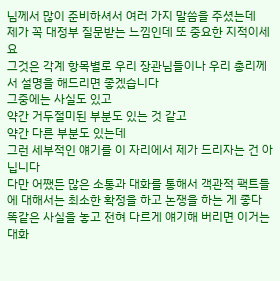님께서 많이 준비하셔서 여러 가지 말씀을 주셨는데
제가 꼭 대정부 질문받는 느낌인데 또 중요한 지적이세요
그것은 각계 항목별로 우리 장관님들이나 우리 총리께서 설명을 해드리면 좋겠습니다
그중에는 사실도 있고
약간 거두절미된 부분도 있는 것 같고
약간 다른 부분도 있는데
그런 세부적인 얘기를 이 자리에서 제가 드리자는 건 아닙니다
다만 어쨌든 많은 소통과 대화를 통해서 객관적 팩트들에 대해서는 최소한 확정을 하고 논쟁을 하는 게 좋다
똑같은 사실을 놓고 전혀 다르게 얘기해 버리면 이거는 대화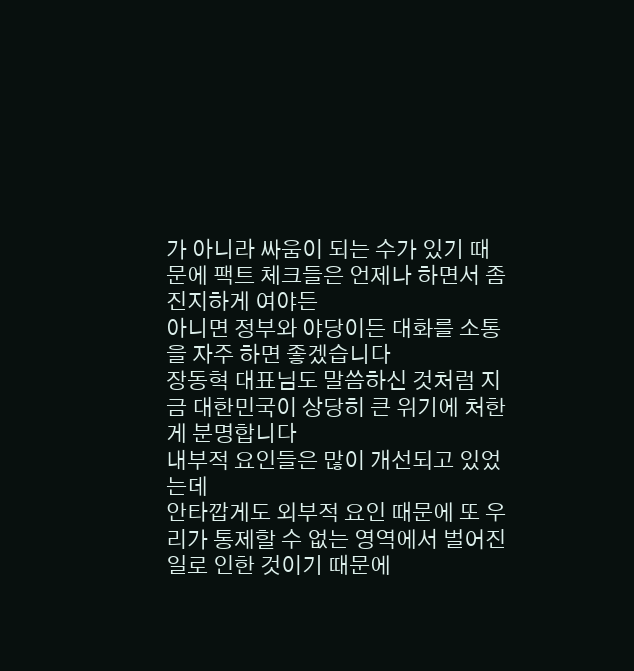가 아니라 싸움이 되는 수가 있기 때문에 팩트 체크들은 언제나 하면서 좀 진지하게 여야든
아니면 정부와 야당이든 대화를 소통을 자주 하면 좋겠습니다
장동혁 대표님도 말씀하신 것처럼 지금 대한민국이 상당히 큰 위기에 처한 게 분명합니다
내부적 요인들은 많이 개선되고 있었는데
안타깝게도 외부적 요인 때문에 또 우리가 통제할 수 없는 영역에서 벌어진 일로 인한 것이기 때문에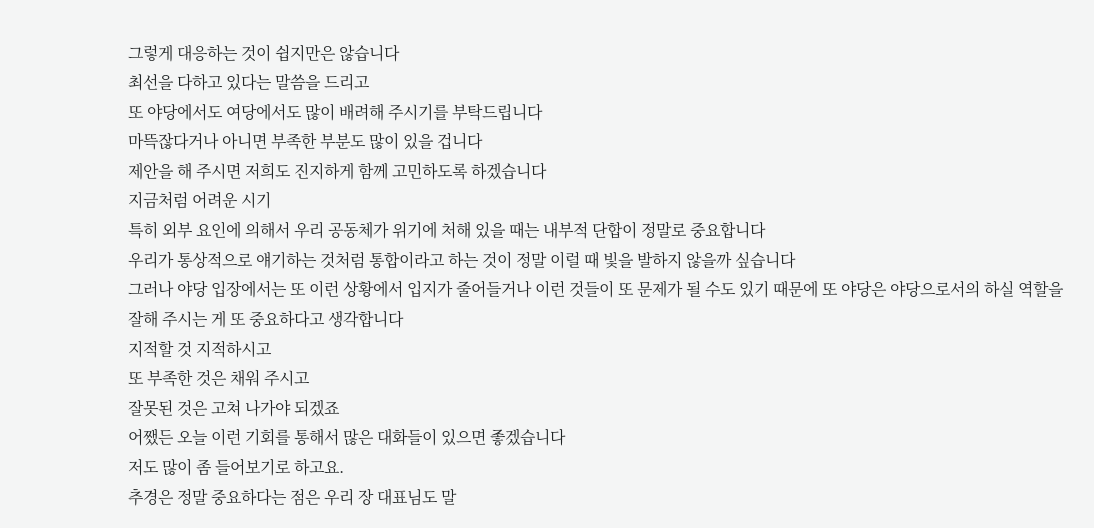그렇게 대응하는 것이 쉽지만은 않습니다
최선을 다하고 있다는 말씀을 드리고
또 야당에서도 여당에서도 많이 배려해 주시기를 부탁드립니다
마뜩잖다거나 아니면 부족한 부분도 많이 있을 겁니다
제안을 해 주시면 저희도 진지하게 함께 고민하도록 하겠습니다
지금처럼 어려운 시기
특히 외부 요인에 의해서 우리 공동체가 위기에 처해 있을 때는 내부적 단합이 정말로 중요합니다
우리가 통상적으로 얘기하는 것처럼 통합이라고 하는 것이 정말 이럴 때 빛을 발하지 않을까 싶습니다
그러나 야당 입장에서는 또 이런 상황에서 입지가 줄어들거나 이런 것들이 또 문제가 될 수도 있기 때문에 또 야당은 야당으로서의 하실 역할을 잘해 주시는 게 또 중요하다고 생각합니다
지적할 것 지적하시고
또 부족한 것은 채워 주시고
잘못된 것은 고쳐 나가야 되겠죠
어쨌든 오늘 이런 기회를 통해서 많은 대화들이 있으면 좋겠습니다
저도 많이 좀 들어보기로 하고요.
추경은 정말 중요하다는 점은 우리 장 대표님도 말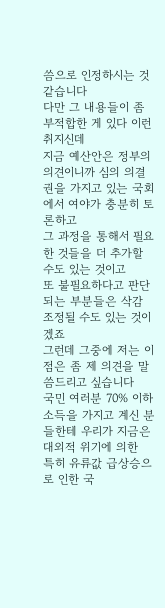씀으로 인정하시는 것 같습니다
다만 그 내용들이 좀 부적합한 게 있다 이런 취지신데
지금 예산안은 정부의 의견이니까 심의 의결권을 가지고 있는 국회에서 여야가 충분히 토론하고
그 과정을 통해서 필요한 것들을 더 추가할 수도 있는 것이고
또 불필요하다고 판단되는 부분들은 삭감 조정될 수도 있는 것이겠죠
그런데 그중에 저는 이 점은 좀 제 의견을 말씀드리고 싶습니다
국민 여러분 70% 이하 소득을 가지고 계신 분들한테 우리가 지금은 대외적 위기에 의한
특히 유류값 급상승으로 인한 국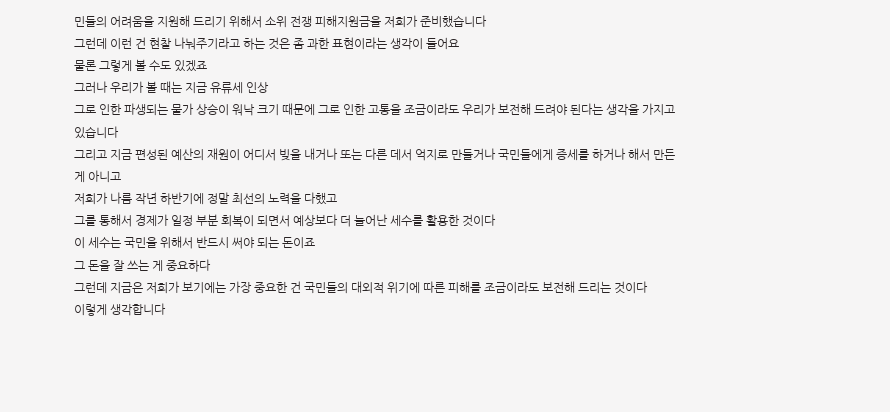민들의 어려움을 지원해 드리기 위해서 소위 전쟁 피해지원금을 저희가 준비했습니다
그런데 이런 건 현찰 나눠주기라고 하는 것은 좀 과한 표현이라는 생각이 들어요
물론 그렇게 볼 수도 있겠죠
그러나 우리가 볼 때는 지금 유류세 인상
그로 인한 파생되는 물가 상승이 워낙 크기 때문에 그로 인한 고통을 조금이라도 우리가 보전해 드려야 된다는 생각을 가지고 있습니다
그리고 지금 편성된 예산의 재원이 어디서 빚을 내거나 또는 다른 데서 억지로 만들거나 국민들에게 증세를 하거나 해서 만든 게 아니고
저희가 나름 작년 하반기에 정말 최선의 노력을 다했고
그를 통해서 경제가 일정 부분 회복이 되면서 예상보다 더 늘어난 세수를 활용한 것이다
이 세수는 국민을 위해서 반드시 써야 되는 돈이죠
그 돈을 잘 쓰는 게 중요하다
그런데 지금은 저희가 보기에는 가장 중요한 건 국민들의 대외적 위기에 따른 피해를 조금이라도 보전해 드리는 것이다
이렇게 생각합니다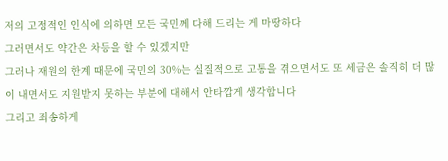저의 고정적인 인식에 의하면 모든 국민께 다해 드리는 게 마땅하다
그러면서도 약간은 차등을 할 수 있겠지만
그러나 재원의 한계 때문에 국민의 30%는 실질적으로 고통을 겪으면서도 또 세금은 솔직히 더 많이 내면서도 지원받지 못하는 부분에 대해서 안타깝게 생각합니다
그리고 죄송하게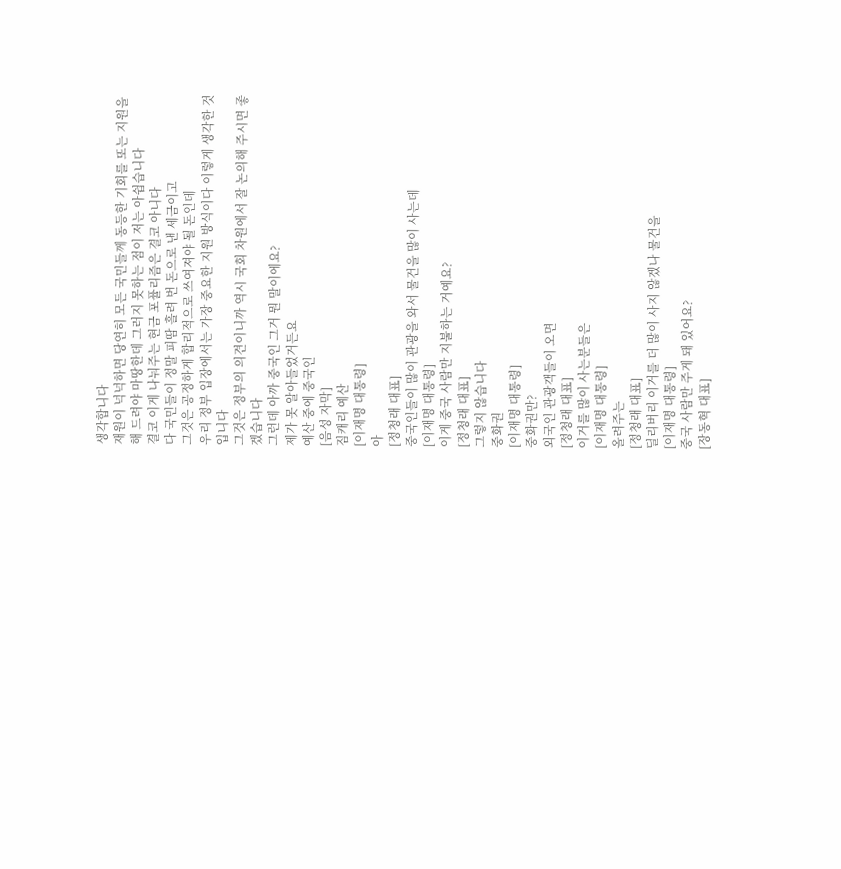생각합니다
재원이 넉넉하면 당연히 모든 국민들께 동등한 기회를 또는 지원을 해 드려야 마땅한데 그러지 못하는 점이 저는 아쉽습니다
결코 이게 나눠주는 현금 포퓰리즘은 결코 아니다
다 국민들이 정말 피땀 흘려 번 돈으로 낸 세금이고
그것은 공정하게 합리적으로 쓰여져야 될 돈인데
우리 정부 입장에서는 가장 중요한 지원 방식이다 이렇게 생각한 것입니다
그것은 정부의 의견이니까 역시 국회 차원에서 잘 논의해 주시면 좋겠습니다
그런데 아까 중국인 그거 뭔 말이에요?
제가 못 알아들었거든요
예산 중에 중국인
[음성 자막]
짐캐리 예산
[이재명 대통령]
아
[정청래 대표]
중국인들이 많이 관광을 와서 물건을 많이 사는데
[이재명 대통령]
이게 중국 사람만 지불하는 거예요?
[정청래 대표]
그렇지 않습니다
중화권
[이재명 대통령]
중화권만?
외국인 관광객들이 오면
[정청래 대표]
이거를 많이 사는분들은
[이재명 대통령]
올려주는
[정청래 대표]
딜리버리 이거를 더 많이 사지 않겠나 물건을
[이재명 대통령]
중국 사람만 주게 돼 있어요?
[장동혁 대표]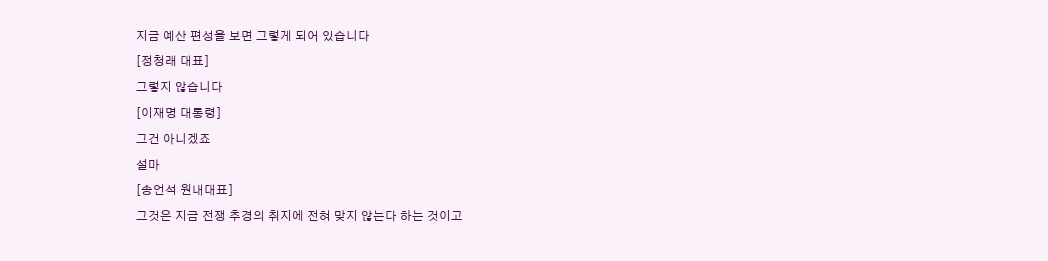지금 예산 편성을 보면 그렇게 되어 있습니다
[정청래 대표]
그렇지 않습니다
[이재명 대통령]
그건 아니겠죠
설마
[송언석 원내대표]
그것은 지금 전쟁 추경의 취지에 전혀 맞지 않는다 하는 것이고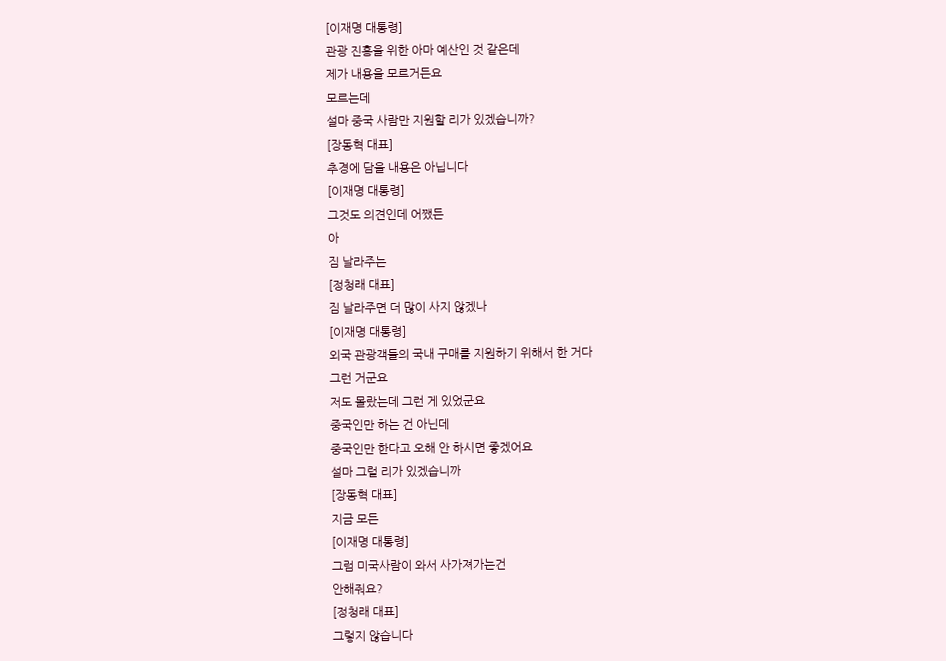[이재명 대통령]
관광 진흥을 위한 아마 예산인 것 같은데
제가 내용을 모르거든요
모르는데
설마 중국 사람만 지원할 리가 있겠습니까?
[장동혁 대표]
추경에 담을 내용은 아닙니다
[이재명 대통령]
그것도 의견인데 어쨌든
아
짐 날라주는
[정청래 대표]
짐 날라주면 더 많이 사지 않겠나
[이재명 대통령]
외국 관광객들의 국내 구매를 지원하기 위해서 한 거다
그런 거군요
저도 몰랐는데 그런 게 있었군요
중국인만 하는 건 아닌데
중국인만 한다고 오해 안 하시면 좋겠어요
설마 그럴 리가 있겠습니까
[장동혁 대표]
지금 모든
[이재명 대통령]
그럼 미국사람이 와서 사가져가는건
안해줘요?
[정청래 대표]
그렇지 않습니다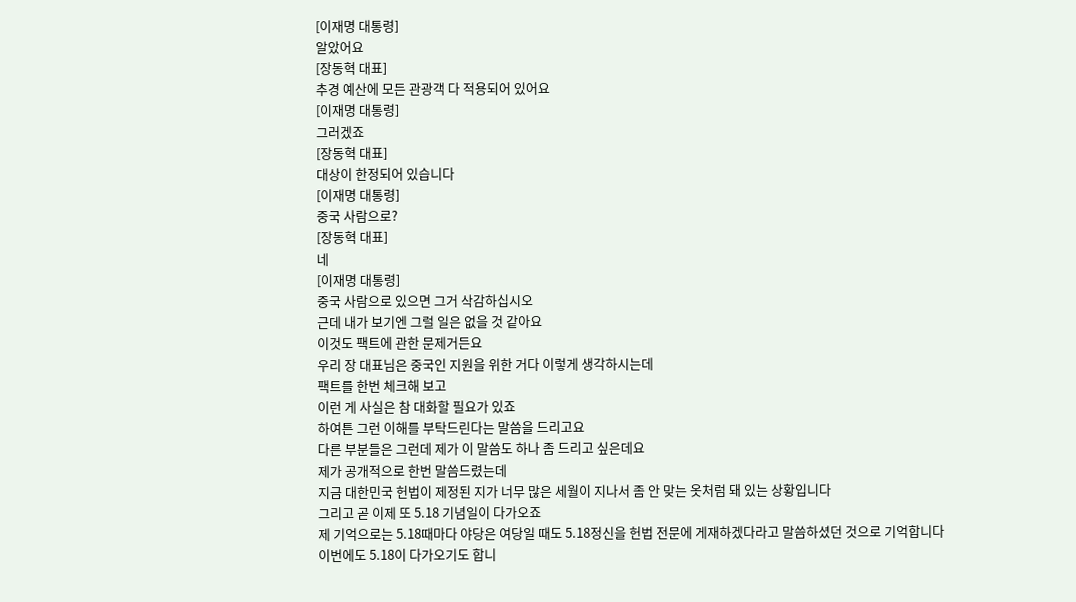[이재명 대통령]
알았어요
[장동혁 대표]
추경 예산에 모든 관광객 다 적용되어 있어요
[이재명 대통령]
그러겠죠
[장동혁 대표]
대상이 한정되어 있습니다
[이재명 대통령]
중국 사람으로?
[장동혁 대표]
네
[이재명 대통령]
중국 사람으로 있으면 그거 삭감하십시오
근데 내가 보기엔 그럴 일은 없을 것 같아요
이것도 팩트에 관한 문제거든요
우리 장 대표님은 중국인 지원을 위한 거다 이렇게 생각하시는데
팩트를 한번 체크해 보고
이런 게 사실은 참 대화할 필요가 있죠
하여튼 그런 이해를 부탁드린다는 말씀을 드리고요
다른 부분들은 그런데 제가 이 말씀도 하나 좀 드리고 싶은데요
제가 공개적으로 한번 말씀드렸는데
지금 대한민국 헌법이 제정된 지가 너무 많은 세월이 지나서 좀 안 맞는 옷처럼 돼 있는 상황입니다
그리고 곧 이제 또 5.18 기념일이 다가오죠
제 기억으로는 5.18때마다 야당은 여당일 때도 5.18정신을 헌법 전문에 게재하겠다라고 말씀하셨던 것으로 기억합니다
이번에도 5.18이 다가오기도 합니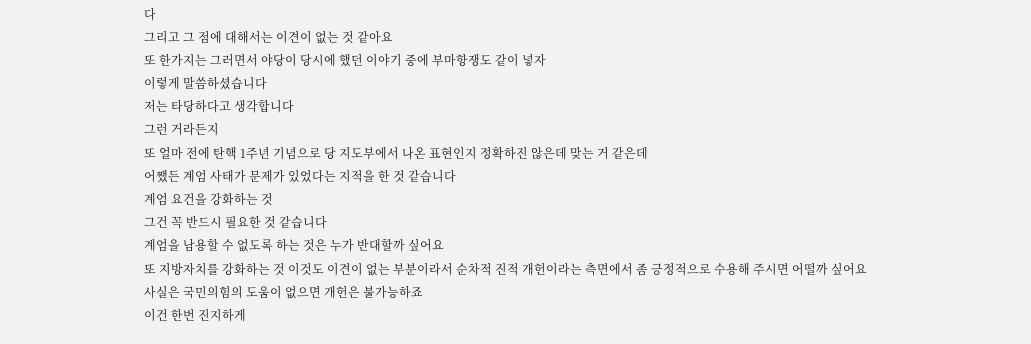다
그리고 그 점에 대해서는 이견이 없는 것 같아요
또 한가지는 그러면서 야당이 당시에 했던 이야기 중에 부마항쟁도 같이 넣자
이렇게 말씀하셨습니다
저는 타당하다고 생각합니다
그런 거라든지
또 얼마 전에 탄핵 1주년 기념으로 당 지도부에서 나온 표현인지 정확하진 않은데 맞는 거 같은데
어쨌든 계엄 사태가 문제가 있었다는 지적을 한 것 같습니다
계엄 요건을 강화하는 것
그건 꼭 반드시 필요한 것 같습니다
계엄을 남용할 수 없도록 하는 것은 누가 반대할까 싶어요
또 지방자치를 강화하는 것 이것도 이견이 없는 부분이라서 순차적 진적 개헌이라는 측면에서 좀 긍정적으로 수용해 주시면 어떨까 싶어요
사실은 국민의힘의 도움이 없으면 개헌은 불가능하죠
이건 한번 진지하게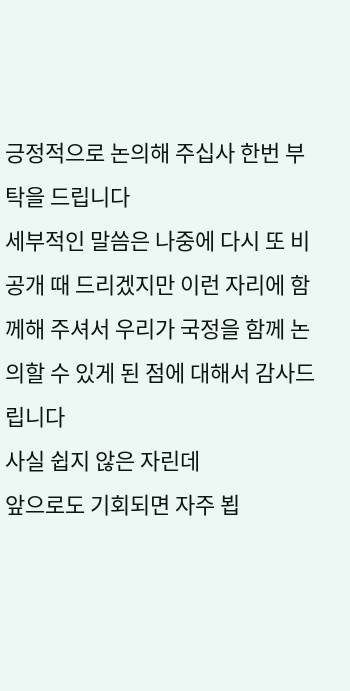긍정적으로 논의해 주십사 한번 부탁을 드립니다
세부적인 말씀은 나중에 다시 또 비공개 때 드리겠지만 이런 자리에 함께해 주셔서 우리가 국정을 함께 논의할 수 있게 된 점에 대해서 감사드립니다
사실 쉽지 않은 자린데
앞으로도 기회되면 자주 뵙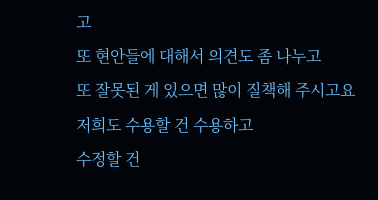고
또 현안들에 대해서 의견도 좀 나누고
또 잘못된 게 있으면 많이 질책해 주시고요
저희도 수용할 건 수용하고
수정할 건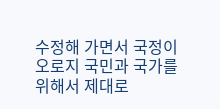수정해 가면서 국정이 오로지 국민과 국가를 위해서 제대로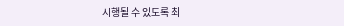시행될 수 있도록 최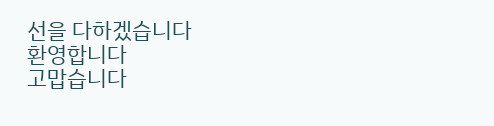선을 다하겠습니다
환영합니다
고맙습니다